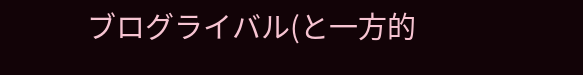ブログライバル(と一方的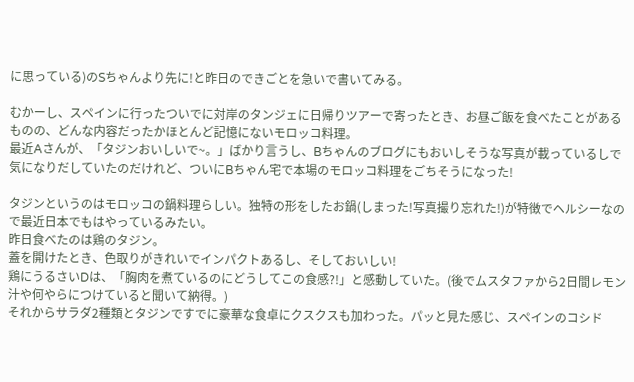に思っている)のSちゃんより先に!と昨日のできごとを急いで書いてみる。

むかーし、スペインに行ったついでに対岸のタンジェに日帰りツアーで寄ったとき、お昼ご飯を食べたことがあるものの、どんな内容だったかほとんど記憶にないモロッコ料理。
最近Aさんが、「タジンおいしいで~。」ばかり言うし、Bちゃんのブログにもおいしそうな写真が載っているしで気になりだしていたのだけれど、ついにBちゃん宅で本場のモロッコ料理をごちそうになった!

タジンというのはモロッコの鍋料理らしい。独特の形をしたお鍋(しまった!写真撮り忘れた!)が特徴でヘルシーなので最近日本でもはやっているみたい。
昨日食べたのは鶏のタジン。
蓋を開けたとき、色取りがきれいでインパクトあるし、そしておいしい!
鶏にうるさいDは、「胸肉を煮ているのにどうしてこの食感?!」と感動していた。(後でムスタファから2日間レモン汁や何やらにつけていると聞いて納得。)
それからサラダ2種類とタジンですでに豪華な食卓にクスクスも加わった。パッと見た感じ、スペインのコシド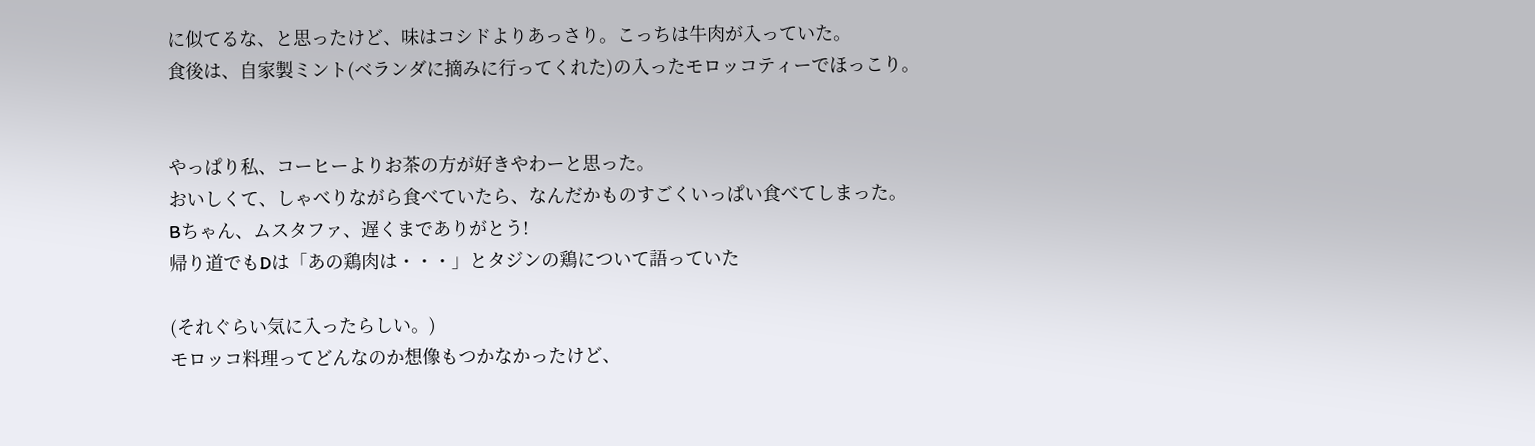に似てるな、と思ったけど、味はコシドよりあっさり。こっちは牛肉が入っていた。
食後は、自家製ミント(ベランダに摘みに行ってくれた)の入ったモロッコティーでほっこり。


やっぱり私、コーヒーよりお茶の方が好きやわーと思った。
おいしくて、しゃべりながら食べていたら、なんだかものすごくいっぱい食べてしまった。
Bちゃん、ムスタファ、遅くまでありがとう!
帰り道でもDは「あの鶏肉は・・・」とタジンの鶏について語っていた

(それぐらい気に入ったらしい。)
モロッコ料理ってどんなのか想像もつかなかったけど、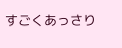すごくあっさり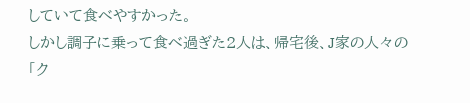していて食べやすかった。
しかし調子に乗って食べ過ぎた2人は、帰宅後、J家の人々の
「ク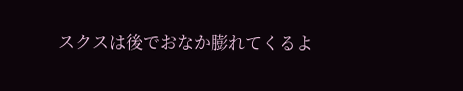スクスは後でおなか膨れてくるよ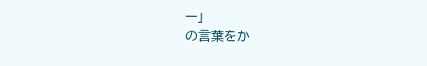ー」
の言葉をか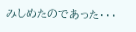みしめたのであった・・・